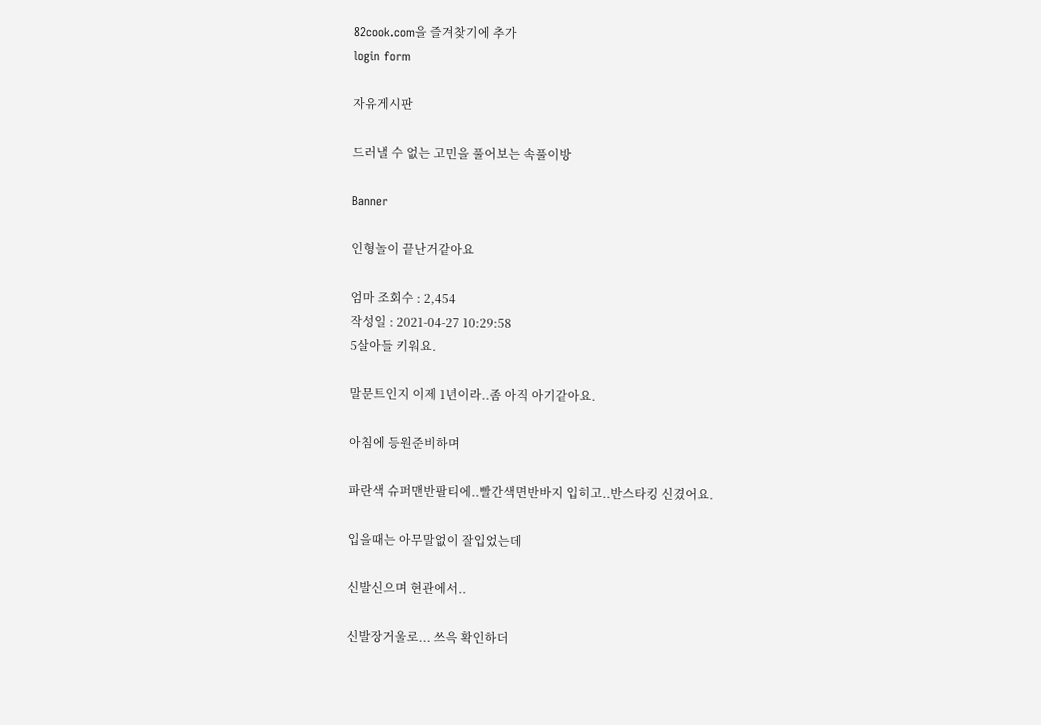82cook.com을 즐겨찾기에 추가
login form

자유게시판

드러낼 수 없는 고민을 풀어보는 속풀이방

Banner

인형놀이 끝난거같아요

엄마 조회수 : 2,454
작성일 : 2021-04-27 10:29:58
5살아들 키워요.

말문트인지 이제 1년이라..좀 아직 아기같아요.

아침에 등원준비하며

파란색 슈퍼맨반팔티에..빨간색면반바지 입히고..반스타킹 신겼어요.

입을때는 아무말없이 잘입었는데

신발신으며 현관에서..

신발장거울로... 쓰윽 확인하더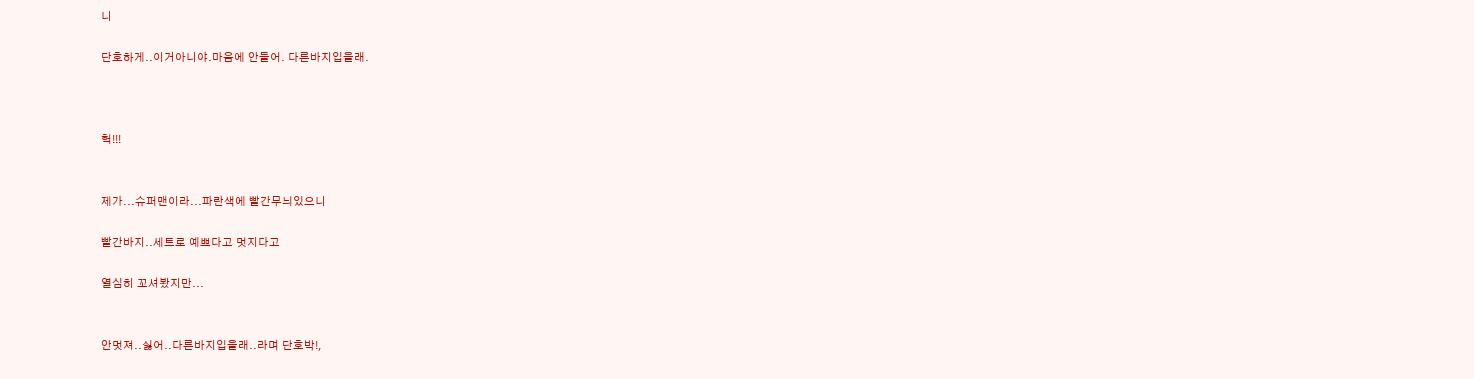니

단호하게..이거아니야.마음에 안들어. 다른바지입을래.



헉!!!


제가...슈퍼맨이라...파란색에 빨간무늬있으니

빨간바지..세트로 예쁘다고 멋지다고

열심히 꼬셔봤지만...


안멋져..싫어..다른바지입을래..라며 단호박!,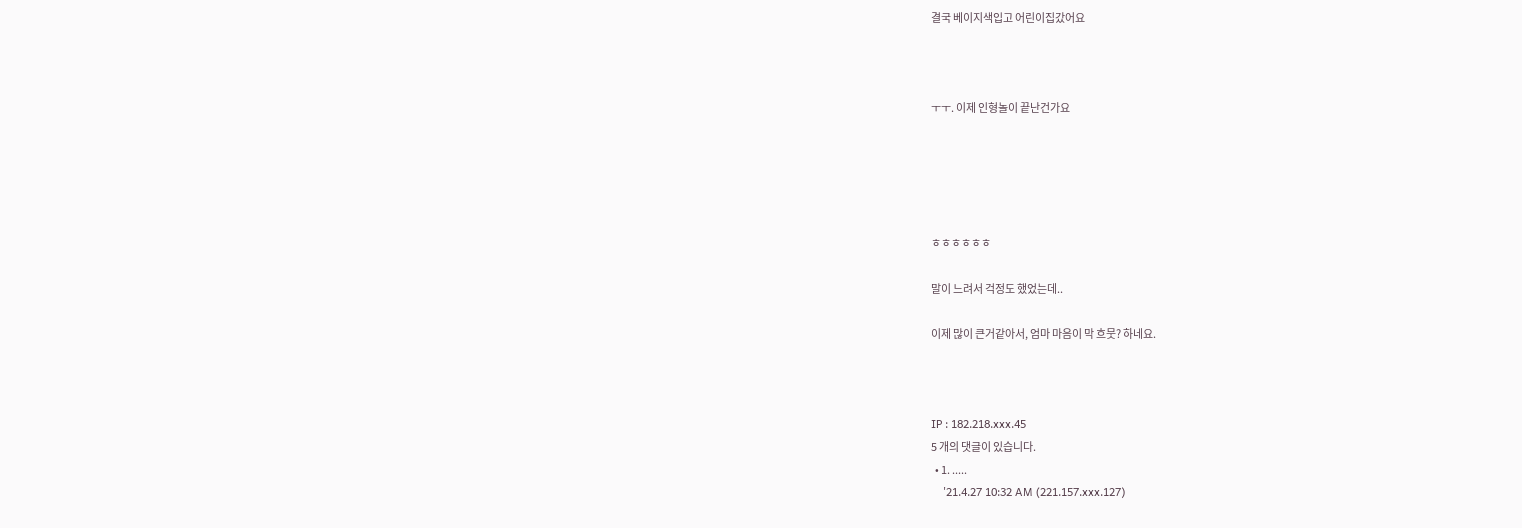결국 베이지색입고 어린이집갔어요



ㅜㅜ. 이제 인형놀이 끝난건가요





ㅎㅎㅎㅎㅎㅎ

말이 느려서 걱정도 했었는데..

이제 많이 큰거같아서, 엄마 마음이 막 흐뭇? 하네요.



IP : 182.218.xxx.45
5 개의 댓글이 있습니다.
  • 1. .....
    '21.4.27 10:32 AM (221.157.xxx.127)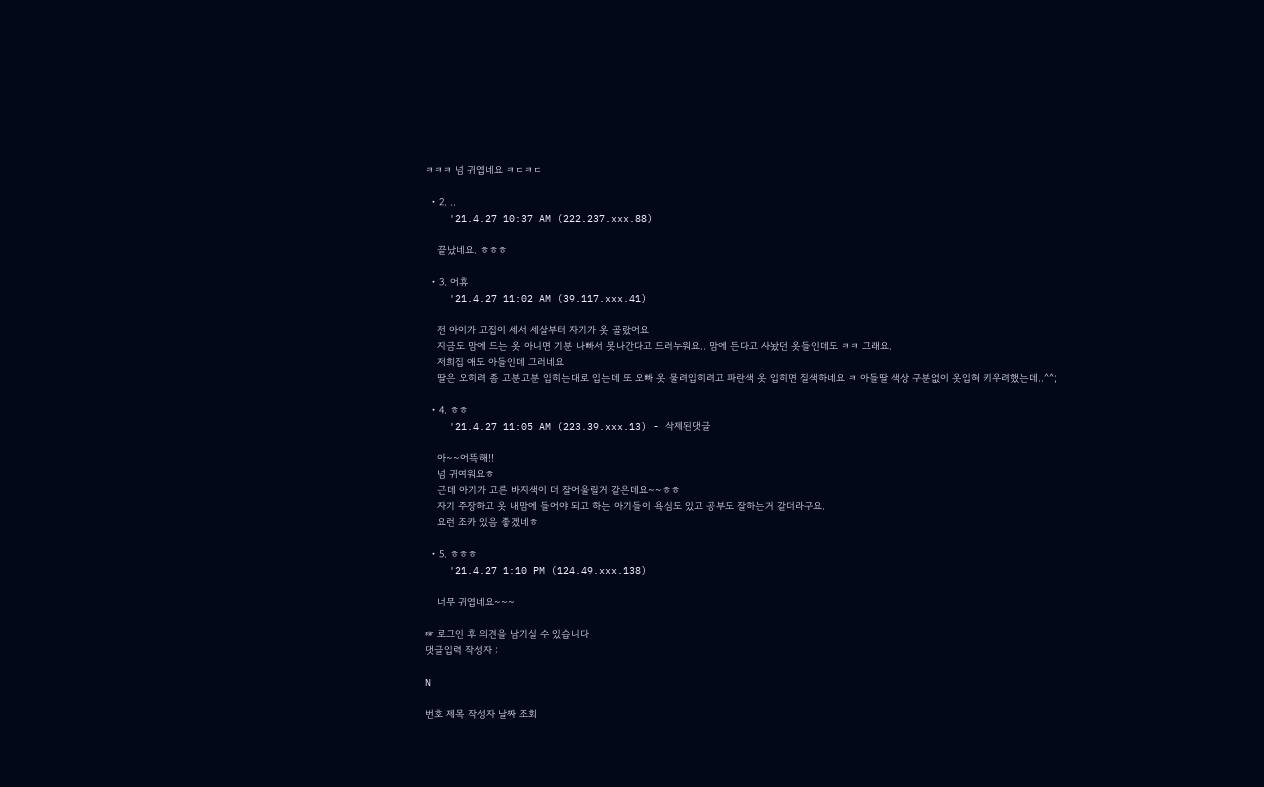ㅋㅋㅋ 넘 귀엽네요 ㅋㄷㅋㄷ

  • 2. ..
    '21.4.27 10:37 AM (222.237.xxx.88)

    끝났네요. ㅎㅎㅎ

  • 3. 어휴
    '21.4.27 11:02 AM (39.117.xxx.41)

    전 아이가 고집이 세서 세살부터 자기가 옷 골랐어요
    지금도 맘에 드는 옷 아니면 기분 나빠서 못나간다고 드러누워요.. 맘에 든다고 사놨던 옷들인데도 ㅋㅋ 그래요.
    저희집 애도 아들인데 그러네요
    딸은 오히려 좀 고분고분 입히는대로 입는데 또 오빠 옷 물려입히려고 파란색 옷 입히면 질색하네요 ㅋ 아들딸 색상 구분없이 옷입혀 키우려했는데..^^;

  • 4. ㅎㅎ
    '21.4.27 11:05 AM (223.39.xxx.13) - 삭제된댓글

    아~~어뜩해!!
    넘 귀여워요ㅎ
    근데 아기가 고른 바지색이 더 잘어울릴거 같은데요~~ㅎㅎ
    자기 주장하고 옷 내맘에 들어야 되고 하는 아기들이 욕심도 있고 공부도 잘하는거 같더라구요.
    요런 조카 있음 좋겠네ㅎ

  • 5. ㅎㅎㅎ
    '21.4.27 1:10 PM (124.49.xxx.138)

    너무 귀엽네요~~~

☞ 로그인 후 의견을 남기실 수 있습니다
댓글입력 작성자 :

N

번호 제목 작성자 날짜 조회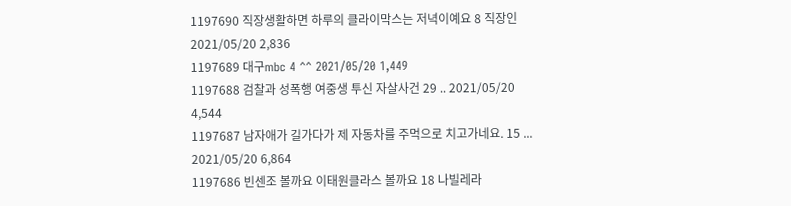1197690 직장생활하면 하루의 클라이막스는 저녁이예요 8 직장인 2021/05/20 2,836
1197689 대구mbc 4 ^^ 2021/05/20 1,449
1197688 검찰과 성폭행 여중생 투신 자살사건 29 .. 2021/05/20 4,544
1197687 남자애가 길가다가 제 자동차를 주먹으로 치고가네요. 15 ... 2021/05/20 6,864
1197686 빈센조 볼까요 이태원클라스 볼까요 18 나빌레라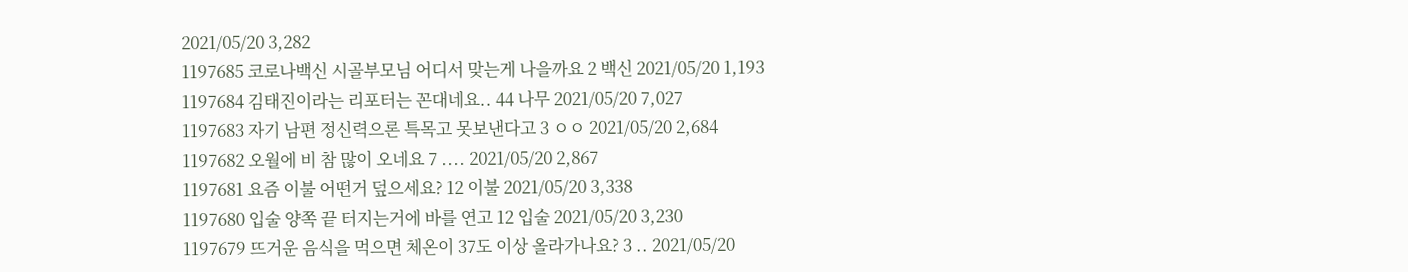2021/05/20 3,282
1197685 코로나백신 시골부모님 어디서 맞는게 나을까요 2 백신 2021/05/20 1,193
1197684 김태진이라는 리포터는 꼰대네요.. 44 나무 2021/05/20 7,027
1197683 자기 남편 정신력으론 특목고 못보낸다고 3 ㅇㅇ 2021/05/20 2,684
1197682 오월에 비 참 많이 오네요 7 .... 2021/05/20 2,867
1197681 요즘 이불 어떤거 덮으세요? 12 이불 2021/05/20 3,338
1197680 입술 양쪽 끝 터지는거에 바를 연고 12 입술 2021/05/20 3,230
1197679 뜨거운 음식을 먹으면 체온이 37도 이상 올라가나요? 3 .. 2021/05/20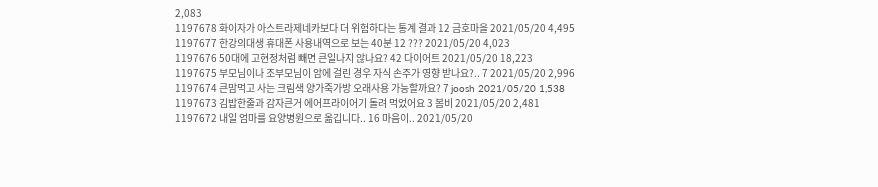2,083
1197678 화이자가 아스트라제네카보다 더 위험하다는 통계 결과 12 금호마을 2021/05/20 4,495
1197677 한강의대생 휴대폰 사용내역으로 보는 40분 12 ??? 2021/05/20 4,023
1197676 50대에 고현정처럼 빼면 큰일나지 않나요? 42 다이어트 2021/05/20 18,223
1197675 부모님이나 조부모님이 암에 걸린 경우 자식 손주가 영향 받나요?.. 7 2021/05/20 2,996
1197674 큰맘먹고 사는 크림색 양가죽가방 오래사용 가능할까요? 7 joosh 2021/05/20 1,538
1197673 김밥한줄과 감자큰거 에어프라이어기 돌려 먹었어요 3 봄비 2021/05/20 2,481
1197672 내일 엄마를 요양병원으로 옮깁니다.. 16 마음이.. 2021/05/20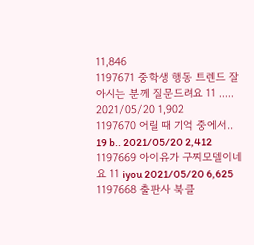11,846
1197671 중학생 행동 트렌드 잘 아시는 분께 질문드려요 11 ..... 2021/05/20 1,902
1197670 어릴 때 기억 중에서.. 19 b.. 2021/05/20 2,412
1197669 아이유가 구찌모델이네요 11 iyou 2021/05/20 6,625
1197668 출판사 북클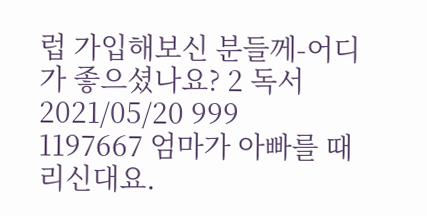럽 가입해보신 분들께-어디가 좋으셨나요? 2 독서 2021/05/20 999
1197667 엄마가 아빠를 때리신대요.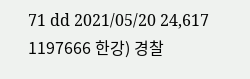71 dd 2021/05/20 24,617
1197666 한강) 경찰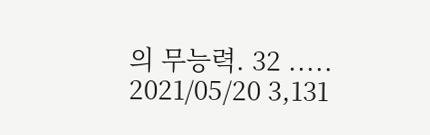의 무능력. 32 ..... 2021/05/20 3,131